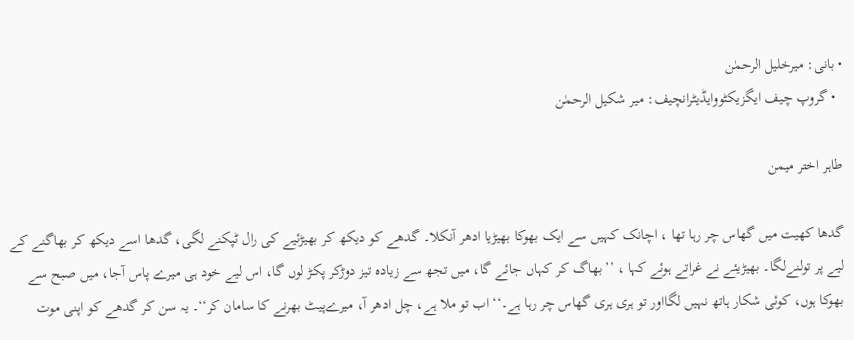• بانی: میرخلیل الرحمٰن
  • گروپ چیف ایگزیکٹووایڈیٹرانچیف: میر شکیل الرحمٰن

طاہر اختر میمن

گدھا کھیت میں گھاس چر رہا تھا ، اچانک کہیں سے ایک بھوکا بھیڑیا ادھر آنکلا۔ گدھے کو دیکھ کر بھیڑئیے کی رال ٹپکنے لگی، گدھا اسے دیکھ کر بھاگنے کے لیے پر تولنےلگا۔ بھیڑیئے نے غراتے ہوئے کہا ، ’’بھاگ کر کہاں جائے گا، میں تجھ سے زیادہ تیز دوڑکر پکڑ لوں گا، اس لیے خود ہی میرے پاس آجا، میں صبح سے بھوکا ہوں، کوئی شکار ہاتھ نہیں لگااور تو ہری ہری گھاس چر رہا ہے۔‘‘ اب تو ملا ہے، چل ادھر آ، میرےپیٹ بھرنے کا سامان کر‘‘۔ یہ سن کر گدھے کو اپنی موت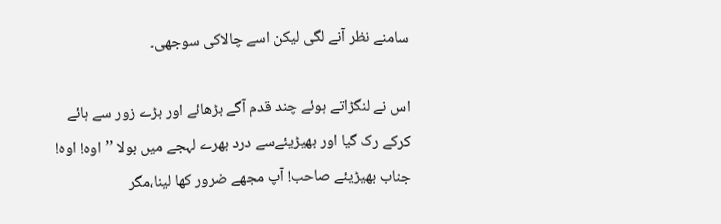سامنے نظر آنے لگی لیکن اسے چالاکی سوجھی۔

اس نے لنگڑاتے ہوئے چند قدم آگے بڑھائے اور بڑے زور سے ہائے کرکے رک گیا اور بھیڑیئےسے درد بھرے لہجے میں بولا ’’اوہ! اوہ! جناب بھیڑیئے صاحب! آپ مجھے ضرور کھا لینا،مگر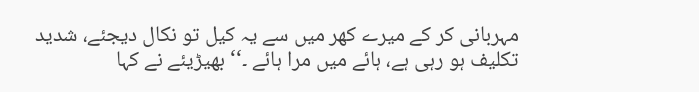مہربانی کر کے میرے کھر میں سے یہ کیل تو نکال دیجئے، شدید تکلیف ہو رہی ہے، ہائے میں مرا ہائے ۔‘‘ بھیڑیئے نے کہا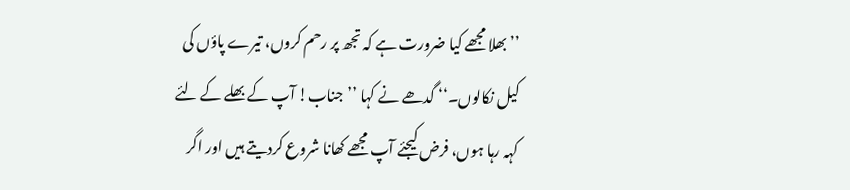’’بھلا مجھے کیا ضرورت ہے کہ تجھ پر رحم کروں، تیرے پاؤں کی کیل نکالوں۔‘‘ گدھے نے کہا ’’جناب! آپ کے بھلے کے لئے کہہ رہا ہوں، فرض کیجئے آپ مجھے کھانا شروع کردیتے ہیں اور اگر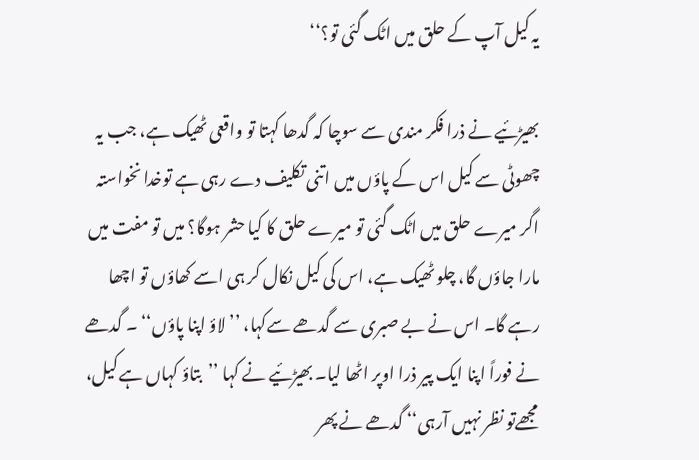یہ کیل آپ کے حلق میں اٹک گئی تو؟‘‘

بھیڑئیے نے ذرا فکر مندی سے سوچا کہ گدھا کہتا تو واقعی ٹھیک ہے، جب یہ چھوٹی سے کیل اس کے پاؤں میں اتنی تکلیف دے رہی ہے توخدا نخواستہ اگر میرے حلق میں اٹک گئی تو میرے حلق کا کیا حشر ہوگا؟ میں تو مفت میں مارا جاؤں گا، چلو ٹھیک ہے، اس کی کیل نکال کر ہی اسے کھاؤں تو اچھا رہے گا۔ اس نے بے صبری سے گدھے سےکہا، ’’لاؤ اپنا پاؤں‘‘ ۔ گدھے نے فوراً اپنا ایک پیر ذرا اوپر اٹھا لیا۔ بھیڑئیے نے کہا ’’بتاؤ کہاں ہے کیل، مجھےتو نظر نہیں آرہی‘‘ گدھے نے پھر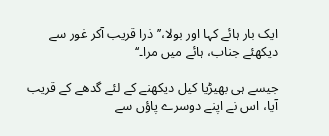ایک بار ہائے کہا اور بولا،’’ذرا قریب آکر غور سے دیکھئے جناب، ہائے میں مرا۔‘‘

جیسے ہی بھیڑیا کیل دیکھنے کے لئے گدھے کے قریب آیا، اس نے اپنے دوسرے پاؤں سے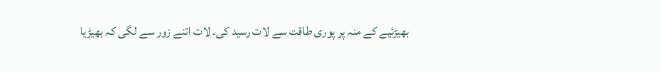بھیڑئیے کے منہ پر پوری طاقت سے لات رسید کی۔ لات اتنے زور سے لگی کہ بھیڑیا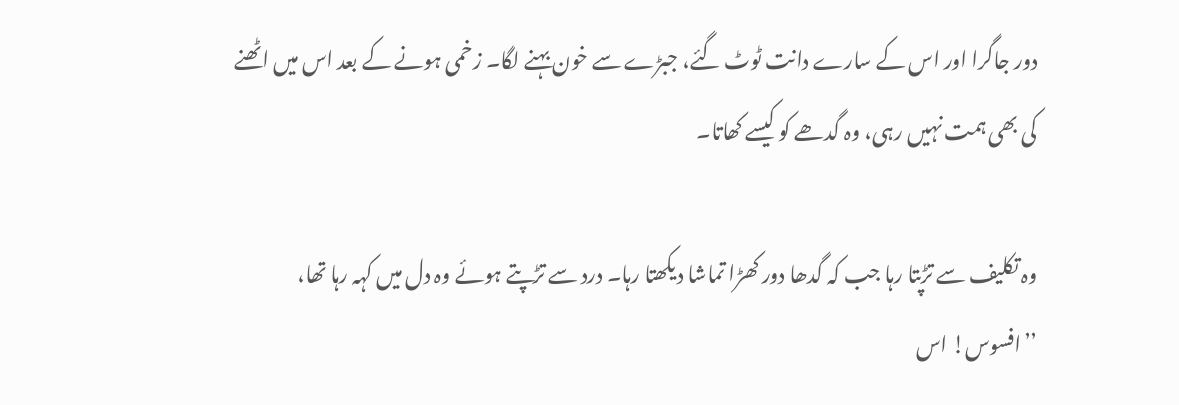دور جاگرا اور اس کے سارے دانت ٹوٹ گئے، جبڑے سے خون بہنے لگا۔ زخمی ہونے کے بعد اس میں اٹھنے کی بھی ہمت نہیں رہی، وہ گدھے کو کیسے کھاتا۔

وہ تکلیف سے تڑپتا رہا جب کہ گدھا دور کھڑا تماشا دیکھتا رہا۔ درد سے تڑپتے ہوئے وہ دل میں کہہ رہا تھا، ’’افسوس! اس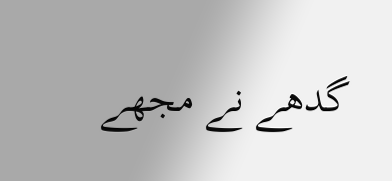گدھے نے مجھے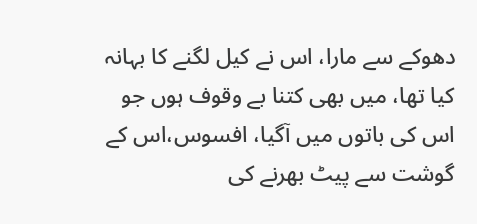دھوکے سے مارا، اس نے کیل لگنے کا بہانہ کیا تھا، میں بھی کتنا بے وقوف ہوں جو اس کی باتوں میں آگیا، افسوس،اس کے گوشت سے پیٹ بھرنے کی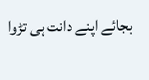بجائے اپنے دانت ہی تڑوا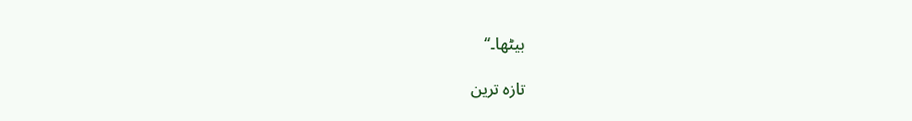بیٹھا۔‘‘

تازہ ترین